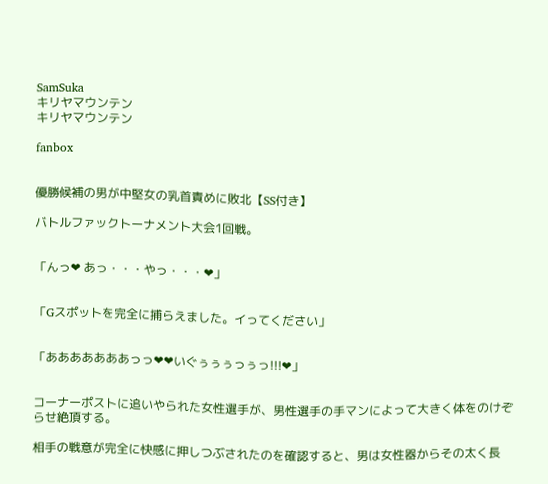SamSuka
キリヤマウンテン
キリヤマウンテン

fanbox


優勝候補の男が中堅女の乳首責めに敗北【SS付き】

バトルファックトーナメント大会1回戦。


「んっ❤ あっ・・・やっ・・・❤」


「Gスポットを完全に捕らえました。イってください」


「あああああああっっ❤❤いぐぅぅぅっぅっ!!!❤」


コーナーポストに追いやられた女性選手が、男性選手の手マンによって大きく体をのけぞらせ絶頂する。

相手の戦意が完全に快感に押しつぶされたのを確認すると、男は女性器からその太く長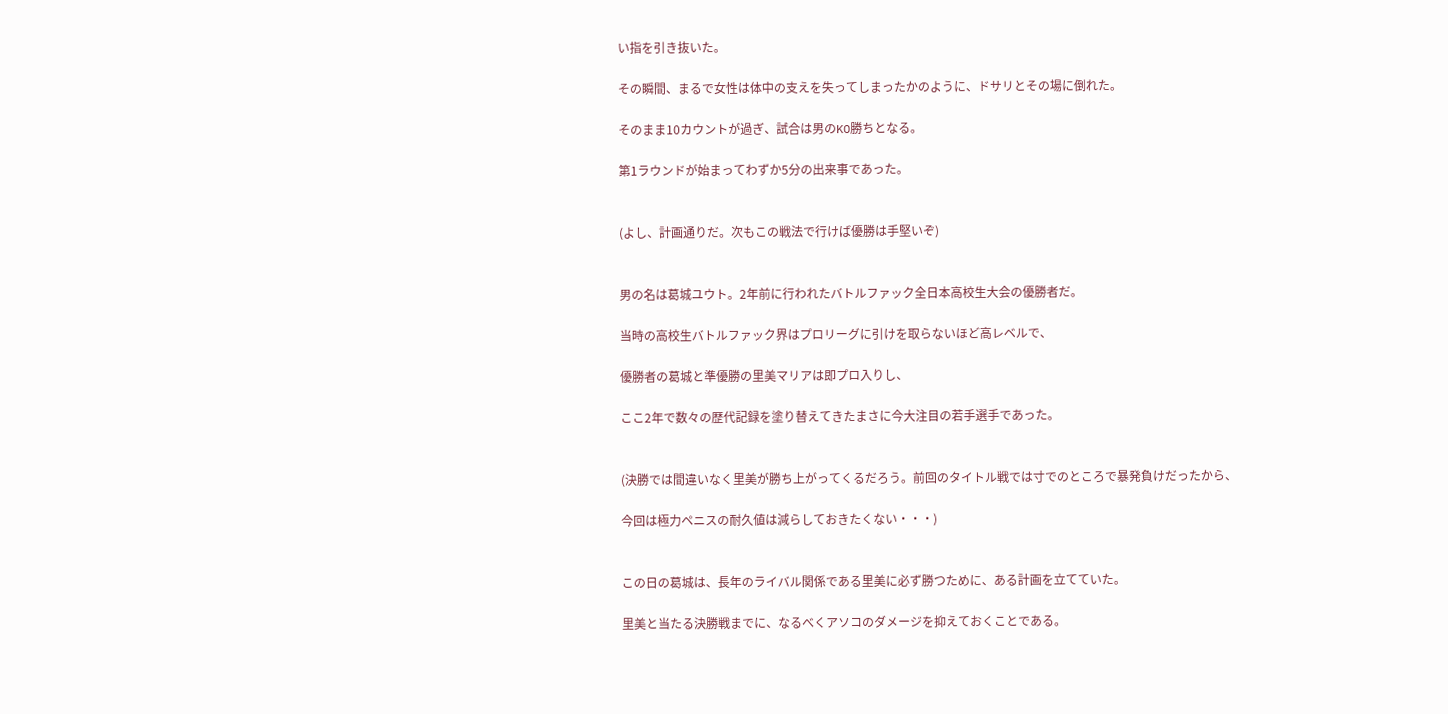い指を引き抜いた。

その瞬間、まるで女性は体中の支えを失ってしまったかのように、ドサリとその場に倒れた。

そのまま10カウントが過ぎ、試合は男のKO勝ちとなる。

第1ラウンドが始まってわずか5分の出来事であった。


(よし、計画通りだ。次もこの戦法で行けば優勝は手堅いぞ)


男の名は葛城ユウト。2年前に行われたバトルファック全日本高校生大会の優勝者だ。

当時の高校生バトルファック界はプロリーグに引けを取らないほど高レベルで、

優勝者の葛城と準優勝の里美マリアは即プロ入りし、

ここ2年で数々の歴代記録を塗り替えてきたまさに今大注目の若手選手であった。


(決勝では間違いなく里美が勝ち上がってくるだろう。前回のタイトル戦では寸でのところで暴発負けだったから、

今回は極力ペニスの耐久値は減らしておきたくない・・・)


この日の葛城は、長年のライバル関係である里美に必ず勝つために、ある計画を立てていた。

里美と当たる決勝戦までに、なるべくアソコのダメージを抑えておくことである。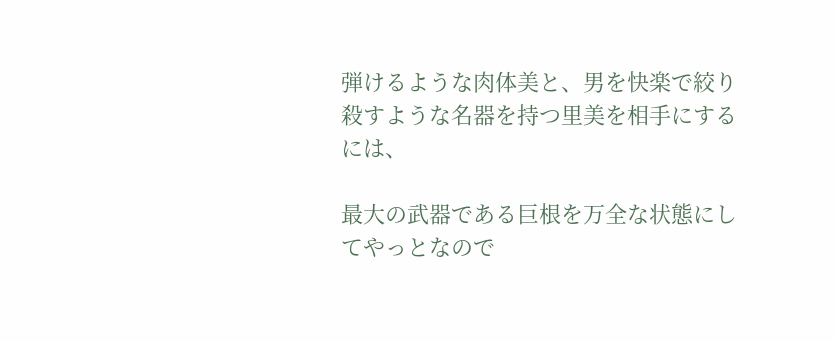弾けるような肉体美と、男を快楽で絞り殺すような名器を持つ里美を相手にするには、

最大の武器である巨根を万全な状態にしてやっとなので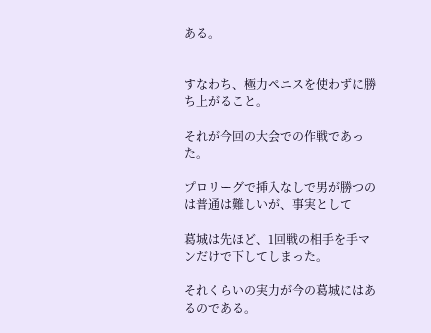ある。


すなわち、極力ペニスを使わずに勝ち上がること。

それが今回の大会での作戦であった。

プロリーグで挿入なしで男が勝つのは普通は難しいが、事実として

葛城は先ほど、1回戦の相手を手マンだけで下してしまった。

それくらいの実力が今の葛城にはあるのである。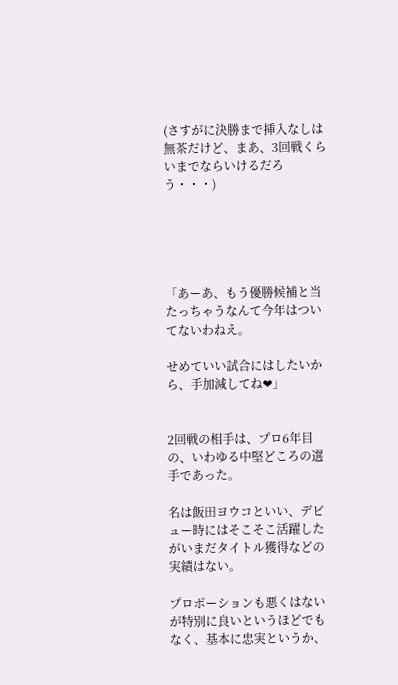(さすがに決勝まで挿入なしは無茶だけど、まあ、3回戦くらいまでならいけるだろう・・・)





「あーあ、もう優勝候補と当たっちゃうなんて今年はついてないわねえ。

せめていい試合にはしたいから、手加減してね❤」


2回戦の相手は、プロ6年目の、いわゆる中堅どころの選手であった。

名は飯田ヨウコといい、デビュー時にはそこそこ活躍したがいまだタイトル獲得などの実績はない。

プロポーションも悪くはないが特別に良いというほどでもなく、基本に忠実というか、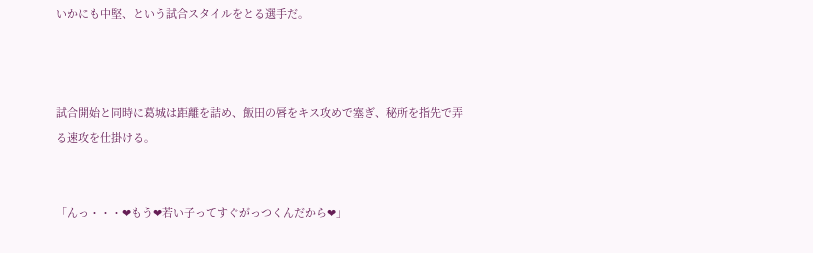いかにも中堅、という試合スタイルをとる選手だ。



試合開始と同時に葛城は距離を詰め、飯田の唇をキス攻めで塞ぎ、秘所を指先で弄る速攻を仕掛ける。


「んっ・・・❤もう❤若い子ってすぐがっつくんだから❤」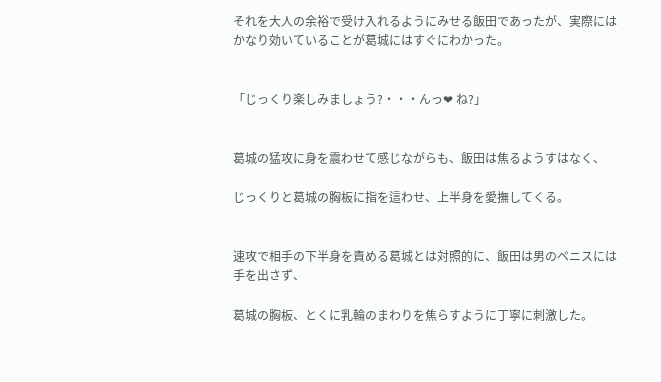それを大人の余裕で受け入れるようにみせる飯田であったが、実際にはかなり効いていることが葛城にはすぐにわかった。


「じっくり楽しみましょう?・・・んっ❤ ね?」


葛城の猛攻に身を震わせて感じながらも、飯田は焦るようすはなく、

じっくりと葛城の胸板に指を這わせ、上半身を愛撫してくる。


速攻で相手の下半身を責める葛城とは対照的に、飯田は男のペニスには手を出さず、

葛城の胸板、とくに乳輪のまわりを焦らすように丁寧に刺激した。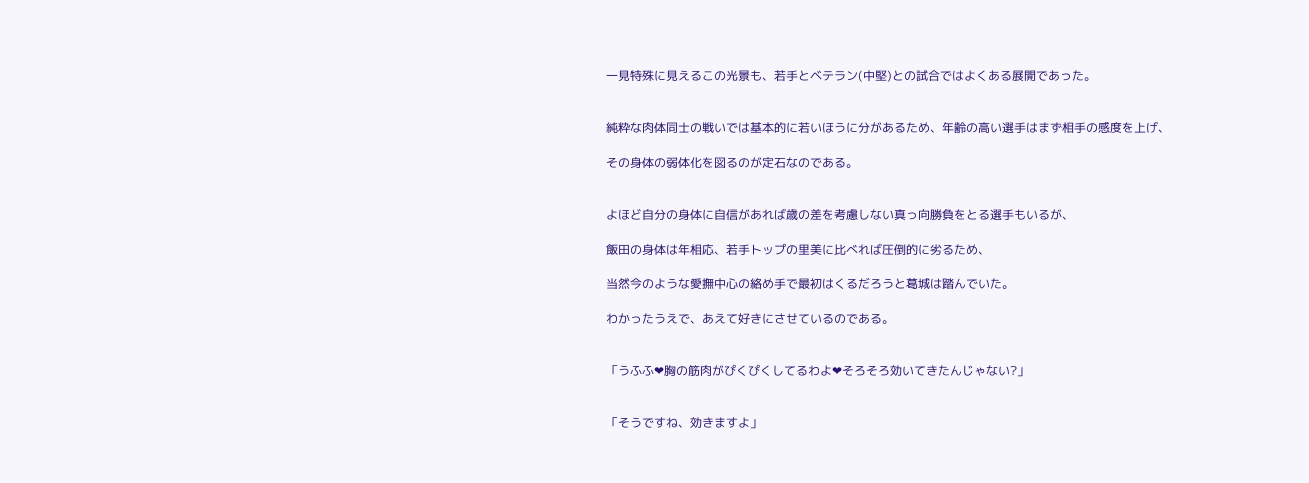一見特殊に見えるこの光景も、若手とベテラン(中堅)との試合ではよくある展開であった。


純粋な肉体同士の戦いでは基本的に若いほうに分があるため、年齢の高い選手はまず相手の感度を上げ、

その身体の弱体化を図るのが定石なのである。


よほど自分の身体に自信があれば歳の差を考慮しない真っ向勝負をとる選手もいるが、

飯田の身体は年相応、若手トップの里美に比べれば圧倒的に劣るため、

当然今のような愛撫中心の絡め手で最初はくるだろうと葛城は踏んでいた。

わかったうえで、あえて好きにさせているのである。


「うふふ❤胸の筋肉がぴくぴくしてるわよ❤そろそろ効いてきたんじゃない?」


「そうですね、効きますよ」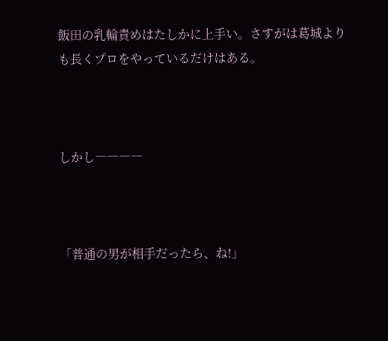飯田の乳輪責めはたしかに上手い。さすがは葛城よりも長くプロをやっているだけはある。



しかし――――



「普通の男が相手だったら、ね!」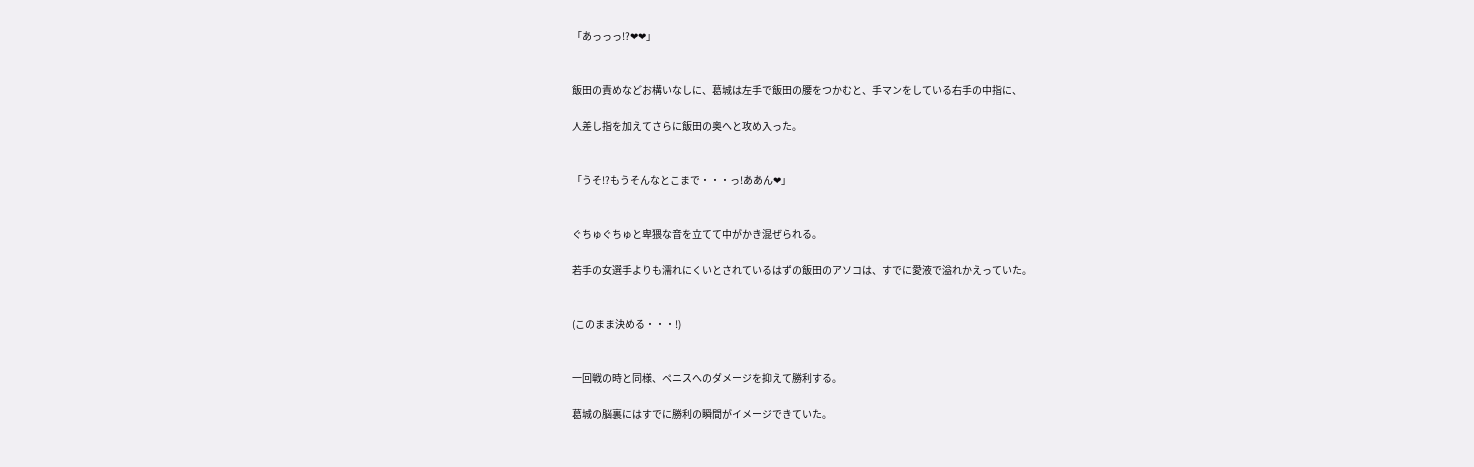「あっっっ!?❤❤」


飯田の責めなどお構いなしに、葛城は左手で飯田の腰をつかむと、手マンをしている右手の中指に、

人差し指を加えてさらに飯田の奥へと攻め入った。


「うそ!?もうそんなとこまで・・・っ!ああん❤」


ぐちゅぐちゅと卑猥な音を立てて中がかき混ぜられる。

若手の女選手よりも濡れにくいとされているはずの飯田のアソコは、すでに愛液で溢れかえっていた。


(このまま決める・・・!)


一回戦の時と同様、ペニスへのダメージを抑えて勝利する。

葛城の脳裏にはすでに勝利の瞬間がイメージできていた。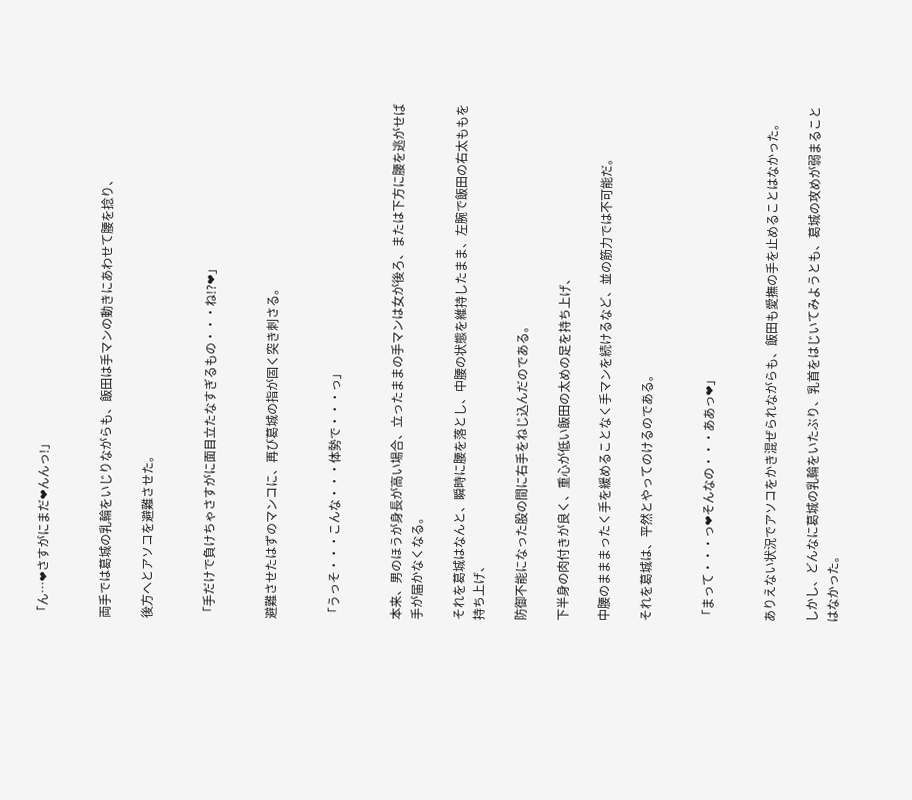「ん…❤さすがにまだ❤んんっ!」


両手では葛城の乳輪をいじりながらも、飯田は手マンの動きにあわせて腰を捻り、

後方へとアソコを避難させた。


「手だけで負けちゃさすがに面目立たなすぎるもの・・・ね!?❤」


避難させたはずのマンコに、再び葛城の指が固く突き刺さる。


「うっそ・・・こんな・・・体勢で・・・っ」


本来、男のほうが身長が高い場合、立ったままの手マンは女が後ろ、または下方に腰を逃がせば手が届かなくなる。

それを葛城はなんと、瞬時に腰を落とし、中腰の状態を維持したまま、左腕で飯田の右太ももを持ち上げ、

防御不能になった股の間に右手をねじ込んだのである。

下半身の肉付きが良く、重心が低い飯田の太めの足を持ち上げ、

中腰のまままったく手を緩めることなく手マンを続けるなど、並の筋力では不可能だ。

それを葛城は、平然とやってのけるのである。


「まって・・・っ❤そんなの・・・ああっ❤」


ありえない状況でアソコをかき混ぜられながらも、飯田も愛撫の手を止めることはなかった。

しかし、どんなに葛城の乳輪をいたぶり、乳首をはじいてみようとも、葛城の攻めが弱まることはなかった。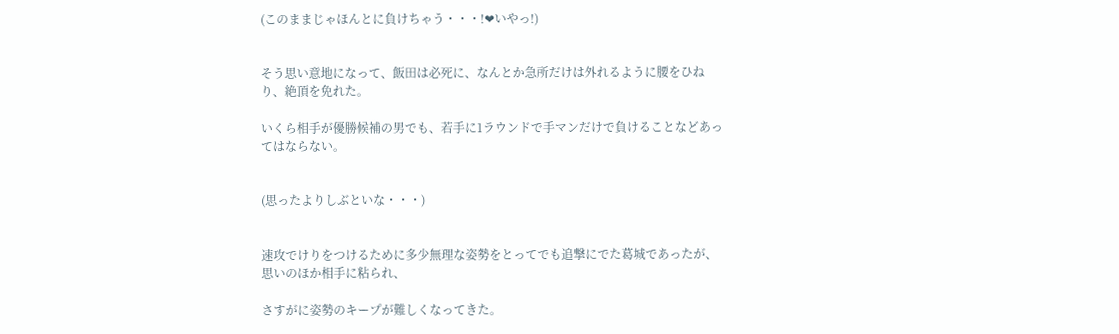(このままじゃほんとに負けちゃう・・・!❤いやっ!)


そう思い意地になって、飯田は必死に、なんとか急所だけは外れるように腰をひねり、絶頂を免れた。

いくら相手が優勝候補の男でも、若手に1ラウンドで手マンだけで負けることなどあってはならない。


(思ったよりしぶといな・・・)


速攻でけりをつけるために多少無理な姿勢をとってでも追撃にでた葛城であったが、思いのほか相手に粘られ、

さすがに姿勢のキープが難しくなってきた。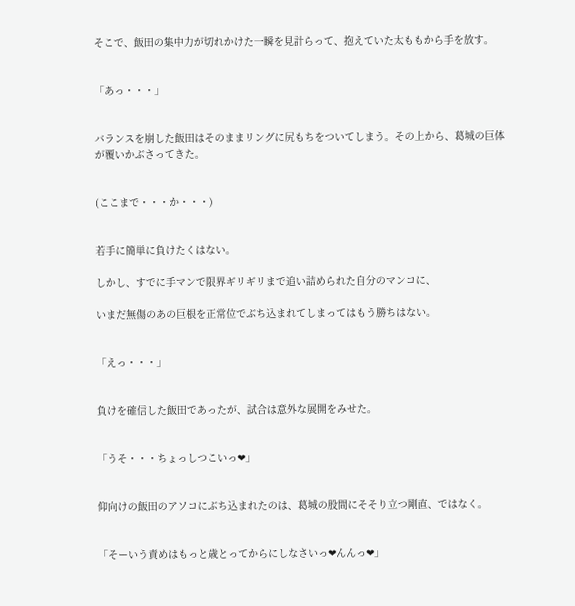そこで、飯田の集中力が切れかけた一瞬を見計らって、抱えていた太ももから手を放す。


「あっ・・・」


バランスを崩した飯田はそのままリングに尻もちをついてしまう。その上から、葛城の巨体が覆いかぶさってきた。


(ここまで・・・か・・・)


若手に簡単に負けたくはない。

しかし、すでに手マンで限界ギリギリまで追い詰められた自分のマンコに、

いまだ無傷のあの巨根を正常位でぶち込まれてしまってはもう勝ちはない。


「えっ・・・」


負けを確信した飯田であったが、試合は意外な展開をみせた。


「うそ・・・ちょっしつこいっ❤」


仰向けの飯田のアソコにぶち込まれたのは、葛城の股間にそそり立つ剛直、ではなく。


「そーいう責めはもっと歳とってからにしなさいっ❤んんっ❤」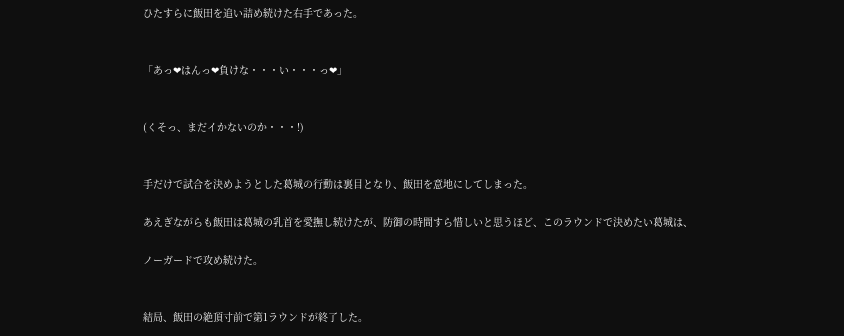ひたすらに飯田を追い詰め続けた右手であった。


「あっ❤はんっ❤負けな・・・い・・・っ❤」


(くそっ、まだイかないのか・・・!)


手だけで試合を決めようとした葛城の行動は裏目となり、飯田を意地にしてしまった。

あえぎながらも飯田は葛城の乳首を愛撫し続けたが、防御の時間すら惜しいと思うほど、このラウンドで決めたい葛城は、

ノーガードで攻め続けた。


結局、飯田の絶頂寸前で第1ラウンドが終了した。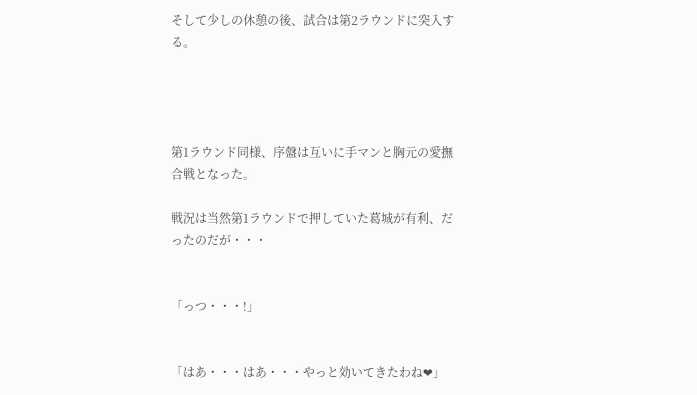そして少しの休憩の後、試合は第2ラウンドに突入する。




第1ラウンド同様、序盤は互いに手マンと胸元の愛撫合戦となった。

戦況は当然第1ラウンドで押していた葛城が有利、だったのだが・・・


「っつ・・・!」


「はあ・・・はあ・・・やっと効いてきたわね❤」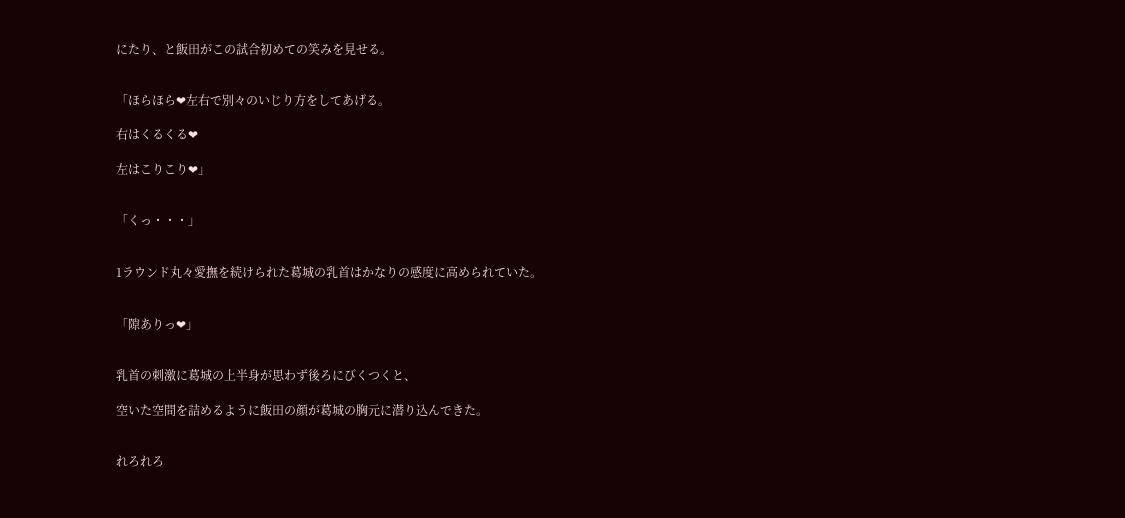にたり、と飯田がこの試合初めての笑みを見せる。


「ほらほら❤左右で別々のいじり方をしてあげる。

右はくるくる❤

左はこりこり❤」


「くっ・・・」


1ラウンド丸々愛撫を続けられた葛城の乳首はかなりの感度に高められていた。


「隙ありっ❤」


乳首の刺激に葛城の上半身が思わず後ろにびくつくと、

空いた空間を詰めるように飯田の顔が葛城の胸元に潜り込んできた。


れろれろ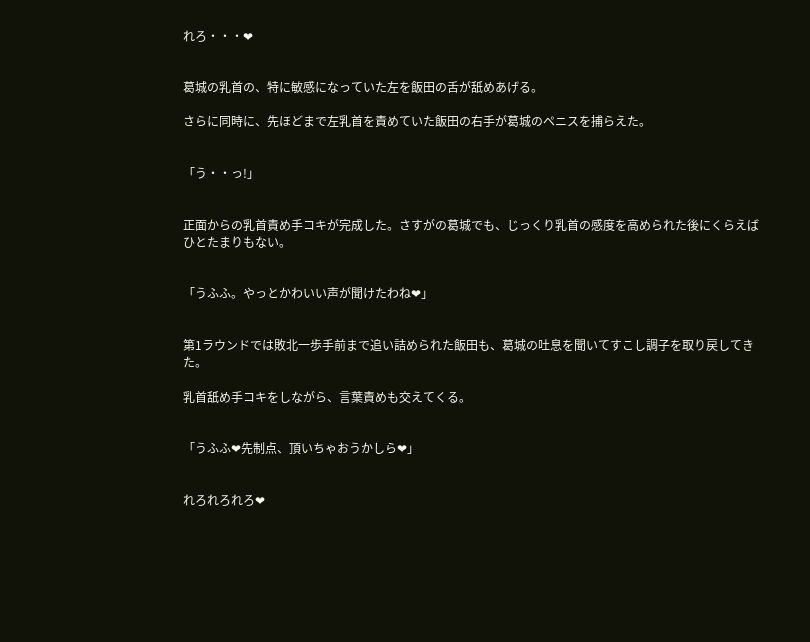れろ・・・❤


葛城の乳首の、特に敏感になっていた左を飯田の舌が舐めあげる。

さらに同時に、先ほどまで左乳首を責めていた飯田の右手が葛城のペニスを捕らえた。


「う・・っ!」


正面からの乳首責め手コキが完成した。さすがの葛城でも、じっくり乳首の感度を高められた後にくらえばひとたまりもない。


「うふふ。やっとかわいい声が聞けたわね❤」


第1ラウンドでは敗北一歩手前まで追い詰められた飯田も、葛城の吐息を聞いてすこし調子を取り戻してきた。

乳首舐め手コキをしながら、言葉責めも交えてくる。


「うふふ❤先制点、頂いちゃおうかしら❤」


れろれろれろ❤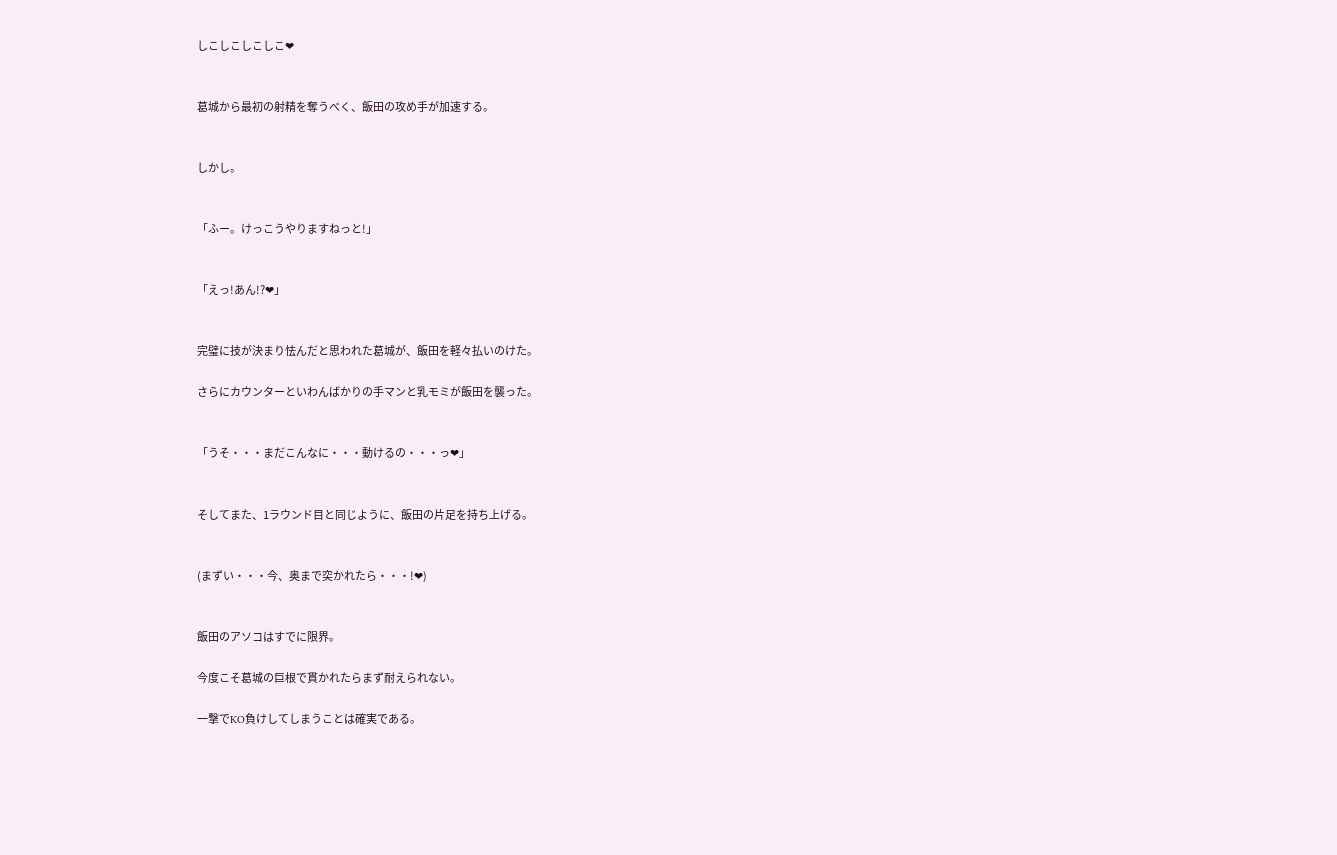しこしこしこしこ❤


葛城から最初の射精を奪うべく、飯田の攻め手が加速する。


しかし。


「ふー。けっこうやりますねっと!」


「えっ!あん!?❤」


完璧に技が決まり怯んだと思われた葛城が、飯田を軽々払いのけた。

さらにカウンターといわんばかりの手マンと乳モミが飯田を襲った。


「うそ・・・まだこんなに・・・動けるの・・・っ❤」


そしてまた、1ラウンド目と同じように、飯田の片足を持ち上げる。


(まずい・・・今、奥まで突かれたら・・・!❤)


飯田のアソコはすでに限界。

今度こそ葛城の巨根で貫かれたらまず耐えられない。

一撃でKO負けしてしまうことは確実である。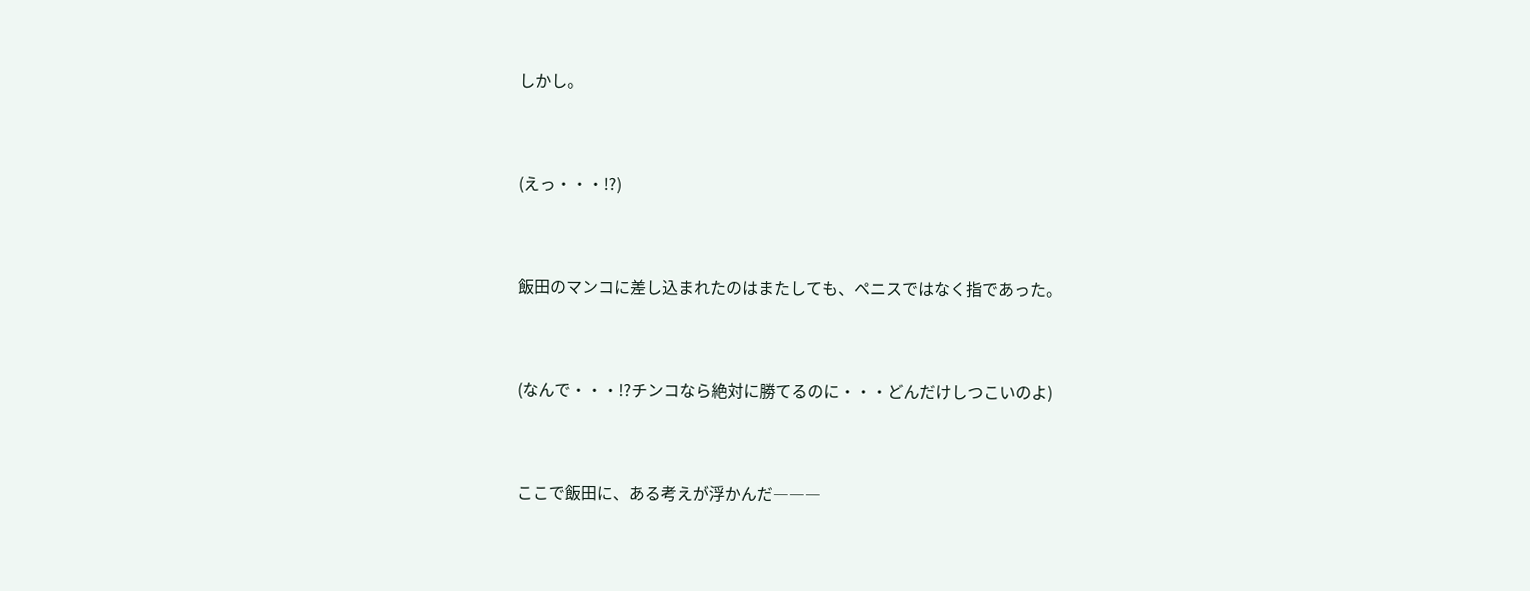しかし。


(えっ・・・!?)


飯田のマンコに差し込まれたのはまたしても、ペニスではなく指であった。


(なんで・・・!?チンコなら絶対に勝てるのに・・・どんだけしつこいのよ)


ここで飯田に、ある考えが浮かんだ―――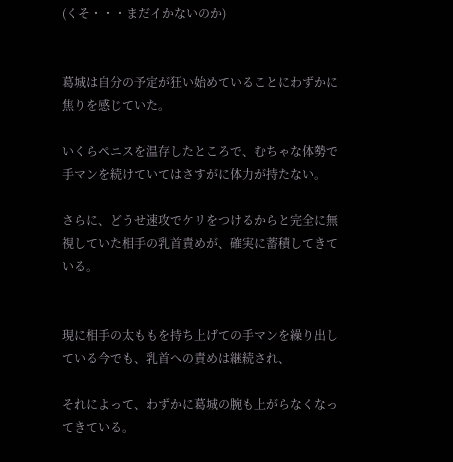(くそ・・・まだイかないのか)


葛城は自分の予定が狂い始めていることにわずかに焦りを感じていた。

いくらペニスを温存したところで、むちゃな体勢で手マンを続けていてはさすがに体力が持たない。

さらに、どうせ速攻でケリをつけるからと完全に無視していた相手の乳首責めが、確実に蓄積してきている。


現に相手の太ももを持ち上げての手マンを繰り出している今でも、乳首への責めは継続され、

それによって、わずかに葛城の腕も上がらなくなってきている。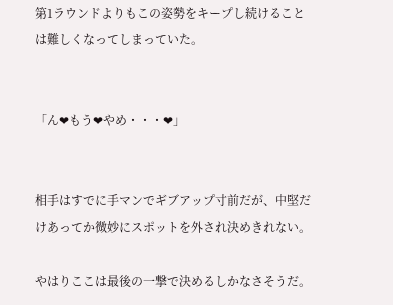第1ラウンドよりもこの姿勢をキープし続けることは難しくなってしまっていた。


「ん❤もう❤やめ・・・❤」


相手はすでに手マンでギブアップ寸前だが、中堅だけあってか微妙にスポットを外され決めきれない。

やはりここは最後の一撃で決めるしかなさそうだ。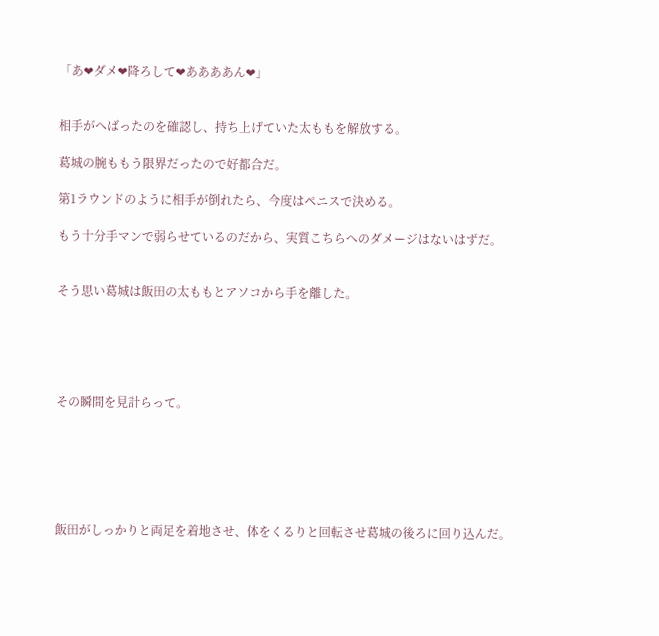「あ❤ダメ❤降ろして❤ああああん❤」


相手がへばったのを確認し、持ち上げていた太ももを解放する。

葛城の腕ももう限界だったので好都合だ。

第1ラウンドのように相手が倒れたら、今度はペニスで決める。

もう十分手マンで弱らせているのだから、実質こちらへのダメージはないはずだ。


そう思い葛城は飯田の太ももとアソコから手を離した。





その瞬間を見計らって。






飯田がしっかりと両足を着地させ、体をくるりと回転させ葛城の後ろに回り込んだ。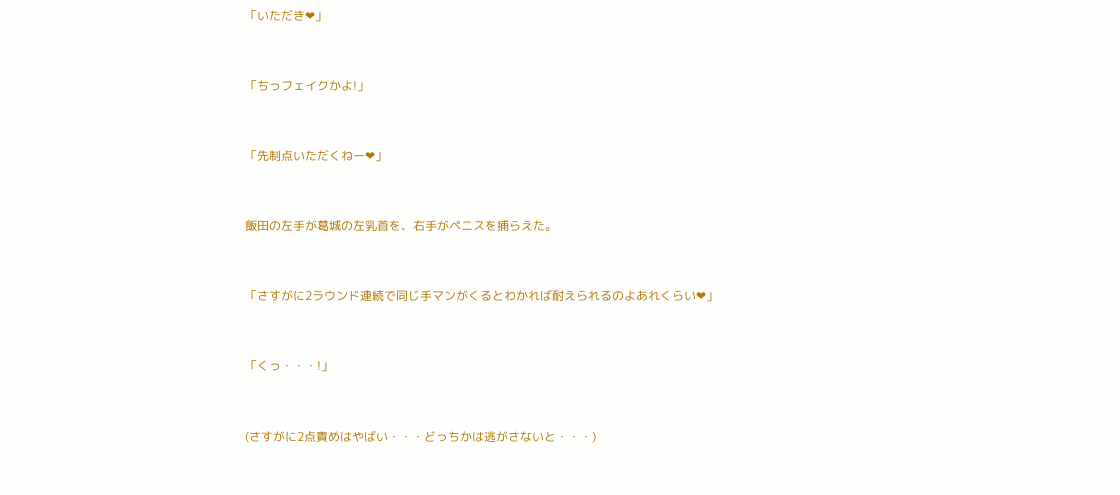「いただき❤」


「ちっフェイクかよ!」


「先制点いただくねー❤」


飯田の左手が葛城の左乳首を、右手がペニスを捕らえた。


「さすがに2ラウンド連続で同じ手マンがくるとわかれば耐えられるのよあれくらい❤」


「くっ・・・!」


(さすがに2点責めはやばい・・・どっちかは逃がさないと・・・)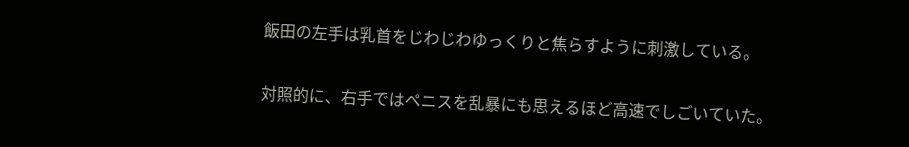飯田の左手は乳首をじわじわゆっくりと焦らすように刺激している。

対照的に、右手ではペニスを乱暴にも思えるほど高速でしごいていた。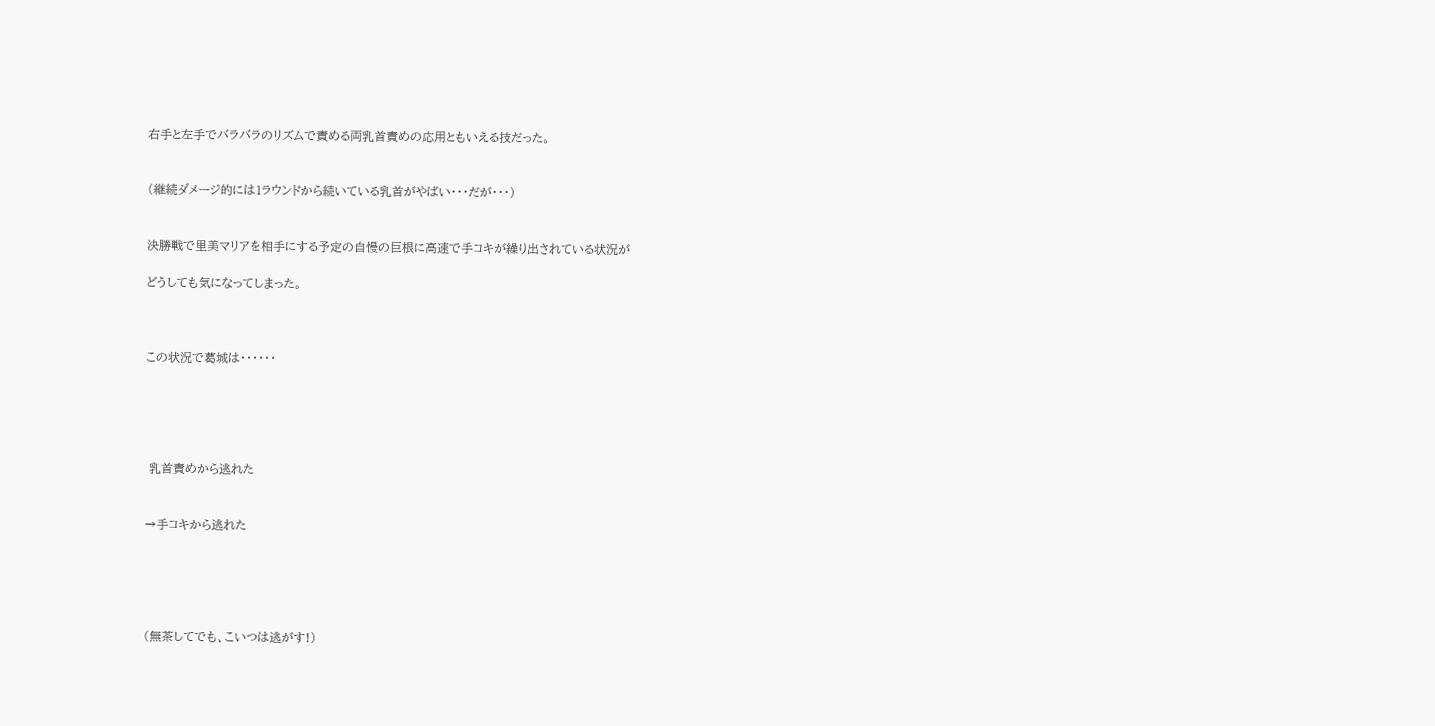右手と左手でバラバラのリズムで責める両乳首責めの応用ともいえる技だった。


(継続ダメージ的には1ラウンドから続いている乳首がやばい・・・だが・・・)


決勝戦で里美マリアを相手にする予定の自慢の巨根に高速で手コキが繰り出されている状況が

どうしても気になってしまった。



この状況で葛城は・・・・・・





 乳首責めから逃れた


→手コキから逃れた





(無茶してでも、こいつは逃がす!)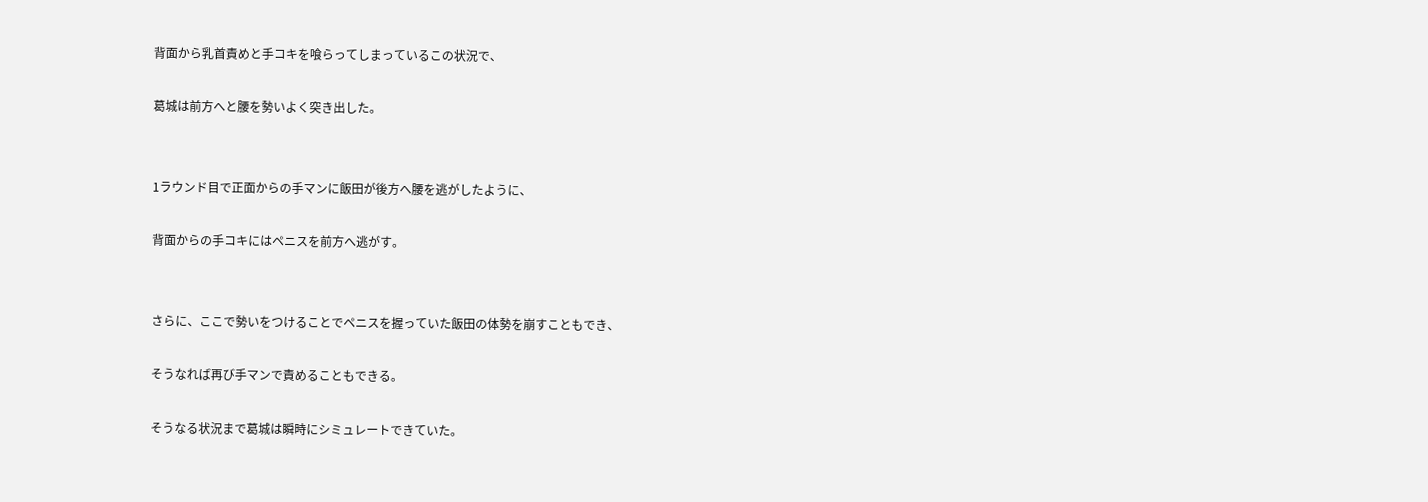背面から乳首責めと手コキを喰らってしまっているこの状況で、

葛城は前方へと腰を勢いよく突き出した。


1ラウンド目で正面からの手マンに飯田が後方へ腰を逃がしたように、

背面からの手コキにはペニスを前方へ逃がす。


さらに、ここで勢いをつけることでペニスを握っていた飯田の体勢を崩すこともでき、

そうなれば再び手マンで責めることもできる。

そうなる状況まで葛城は瞬時にシミュレートできていた。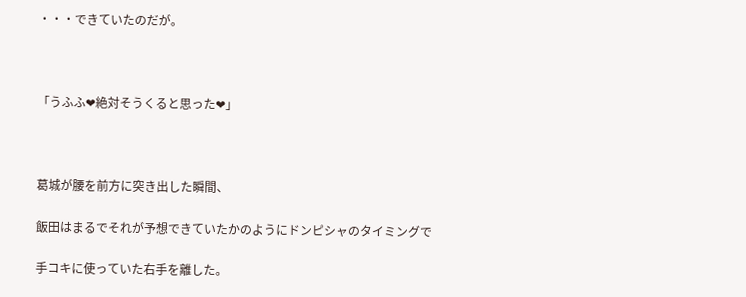・・・できていたのだが。



「うふふ❤絶対そうくると思った❤」



葛城が腰を前方に突き出した瞬間、

飯田はまるでそれが予想できていたかのようにドンピシャのタイミングで

手コキに使っていた右手を離した。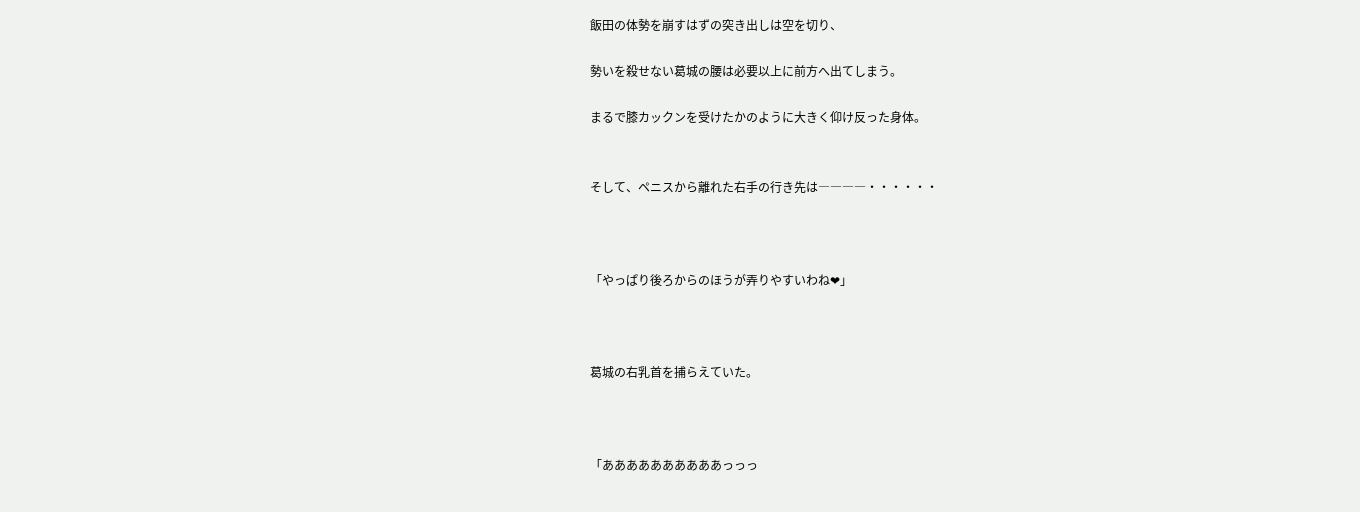飯田の体勢を崩すはずの突き出しは空を切り、

勢いを殺せない葛城の腰は必要以上に前方へ出てしまう。

まるで膝カックンを受けたかのように大きく仰け反った身体。


そして、ペニスから離れた右手の行き先は――――・・・・・・



「やっぱり後ろからのほうが弄りやすいわね❤」



葛城の右乳首を捕らえていた。



「ああああああああああっっっ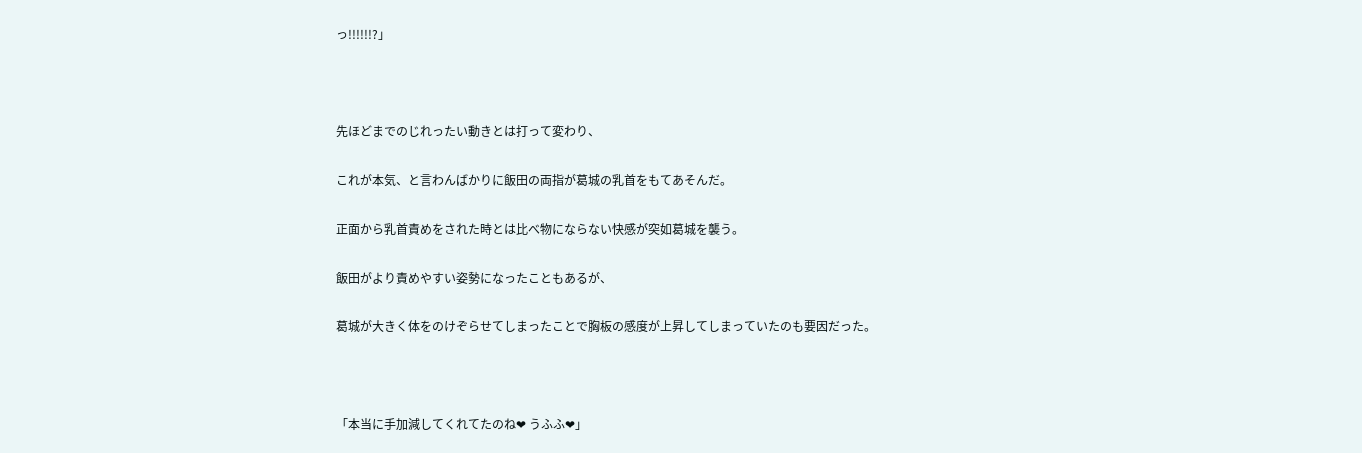っ!!!!!!?」



先ほどまでのじれったい動きとは打って変わり、

これが本気、と言わんばかりに飯田の両指が葛城の乳首をもてあそんだ。

正面から乳首責めをされた時とは比べ物にならない快感が突如葛城を襲う。

飯田がより責めやすい姿勢になったこともあるが、

葛城が大きく体をのけぞらせてしまったことで胸板の感度が上昇してしまっていたのも要因だった。



「本当に手加減してくれてたのね❤ うふふ❤」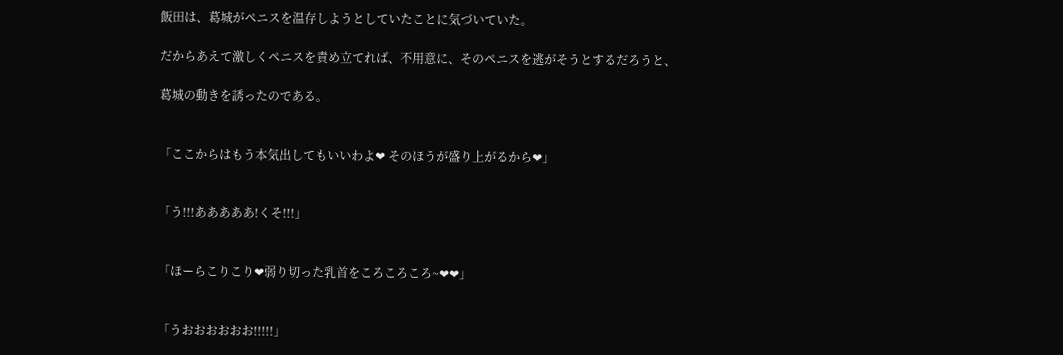飯田は、葛城がペニスを温存しようとしていたことに気づいていた。

だからあえて激しくペニスを責め立てれば、不用意に、そのペニスを逃がそうとするだろうと、

葛城の動きを誘ったのである。


「ここからはもう本気出してもいいわよ❤ そのほうが盛り上がるから❤」


「う!!!あああああ!くそ!!!」


「ほーらこりこり❤弱り切った乳首をころころころ~❤❤」


「うおおおおおお!!!!!」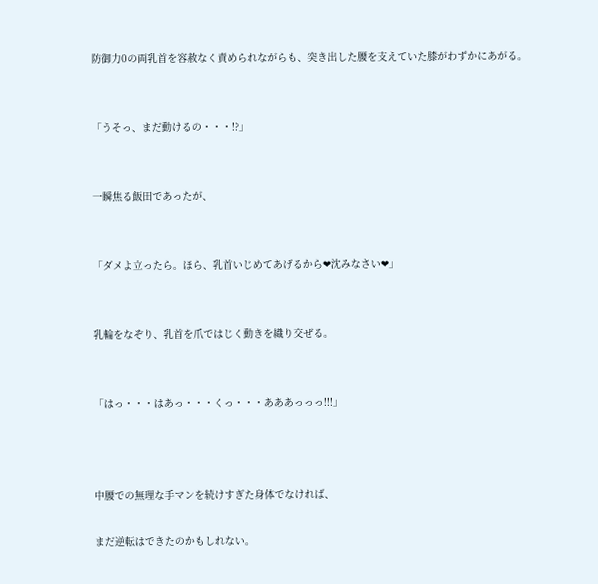防御力0の両乳首を容赦なく責められながらも、突き出した腰を支えていた膝がわずかにあがる。


「うそっ、まだ動けるの・・・!?」


一瞬焦る飯田であったが、


「ダメよ立ったら。ほら、乳首いじめてあげるから❤沈みなさい❤」


乳輪をなぞり、乳首を爪ではじく動きを織り交ぜる。


「はっ・・・はあっ・・・くっ・・・あああっっっ!!!」



中腰での無理な手マンを続けすぎた身体でなければ、

まだ逆転はできたのかもしれない。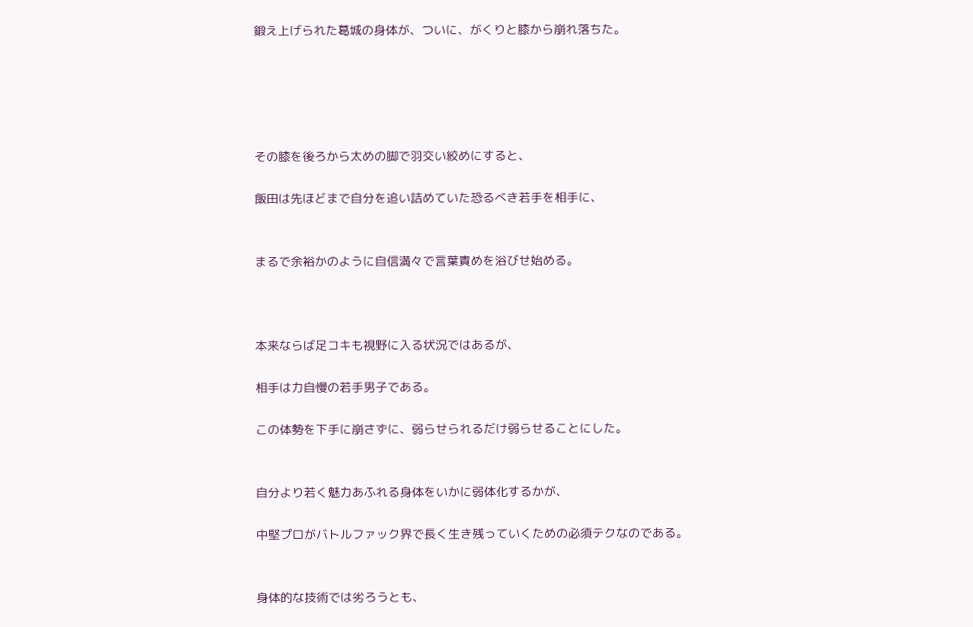鍛え上げられた葛城の身体が、ついに、がくりと膝から崩れ落ちた。





その膝を後ろから太めの脚で羽交い絞めにすると、

飯田は先ほどまで自分を追い詰めていた恐るべき若手を相手に、


まるで余裕かのように自信満々で言葉責めを浴びせ始める。



本来ならば足コキも視野に入る状況ではあるが、

相手は力自慢の若手男子である。

この体勢を下手に崩さずに、弱らせられるだけ弱らせることにした。


自分より若く魅力あふれる身体をいかに弱体化するかが、

中堅プロがバトルファック界で長く生き残っていくための必須テクなのである。


身体的な技術では劣ろうとも、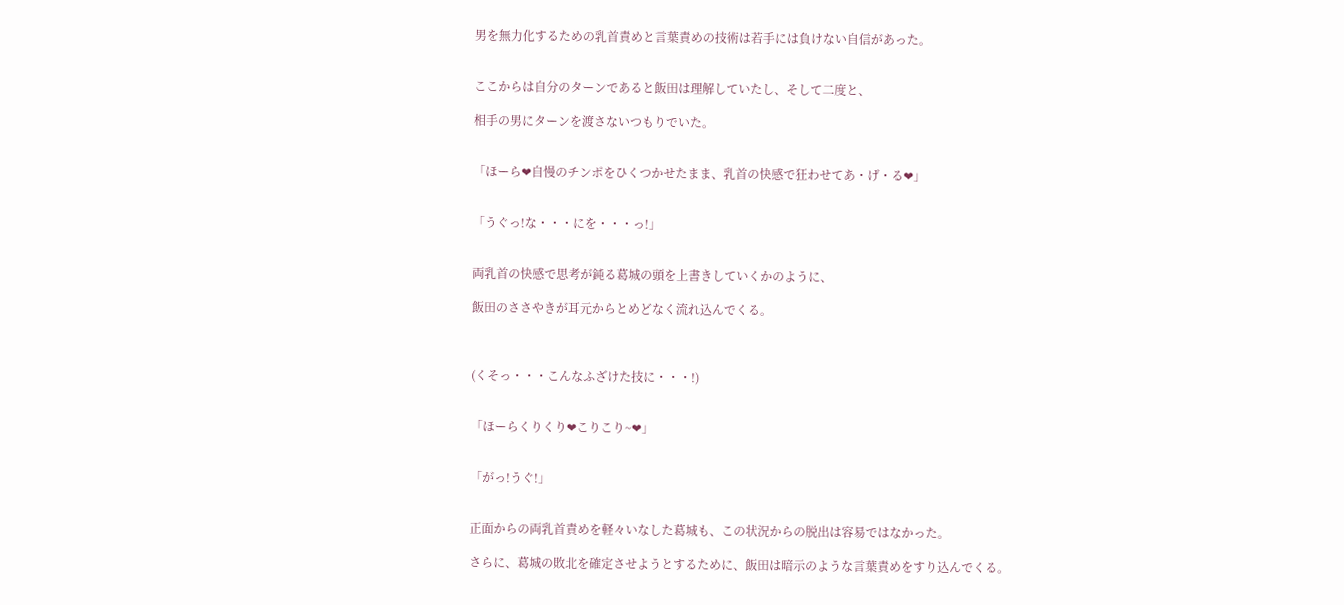男を無力化するための乳首責めと言葉責めの技術は若手には負けない自信があった。


ここからは自分のターンであると飯田は理解していたし、そして二度と、

相手の男にターンを渡さないつもりでいた。


「ほーら❤自慢のチンポをひくつかせたまま、乳首の快感で狂わせてあ・げ・る❤」


「うぐっ!な・・・にを・・・っ!」


両乳首の快感で思考が鈍る葛城の頭を上書きしていくかのように、

飯田のささやきが耳元からとめどなく流れ込んでくる。



(くそっ・・・こんなふざけた技に・・・!)


「ほーらくりくり❤こりこり~❤」


「がっ!うぐ!」


正面からの両乳首責めを軽々いなした葛城も、この状況からの脱出は容易ではなかった。

さらに、葛城の敗北を確定させようとするために、飯田は暗示のような言葉責めをすり込んでくる。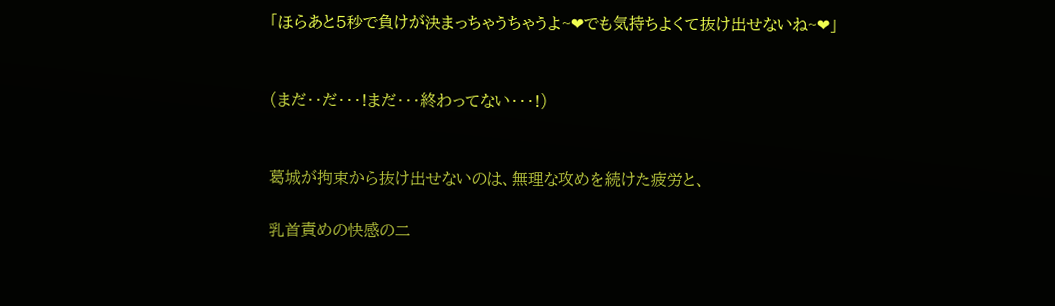「ほらあと5秒で負けが決まっちゃうちゃうよ~❤でも気持ちよくて抜け出せないね~❤」


(まだ・・だ・・・!まだ・・・終わってない・・・!)


葛城が拘束から抜け出せないのは、無理な攻めを続けた疲労と、

乳首責めの快感の二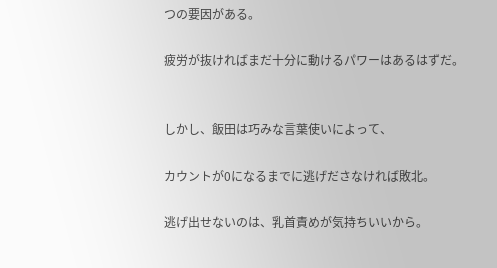つの要因がある。

疲労が抜ければまだ十分に動けるパワーはあるはずだ。


しかし、飯田は巧みな言葉使いによって、

カウントが0になるまでに逃げださなければ敗北。

逃げ出せないのは、乳首責めが気持ちいいから。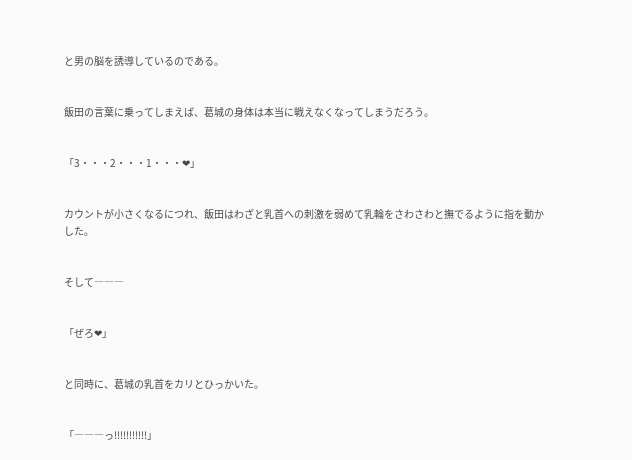と男の脳を誘導しているのである。


飯田の言葉に乗ってしまえば、葛城の身体は本当に戦えなくなってしまうだろう。


「3・・・2・・・1・・・❤」


カウントが小さくなるにつれ、飯田はわざと乳首への刺激を弱めて乳輪をさわさわと撫でるように指を動かした。


そして―――


「ぜろ❤」


と同時に、葛城の乳首をカリとひっかいた。


「―――っ!!!!!!!!!!!」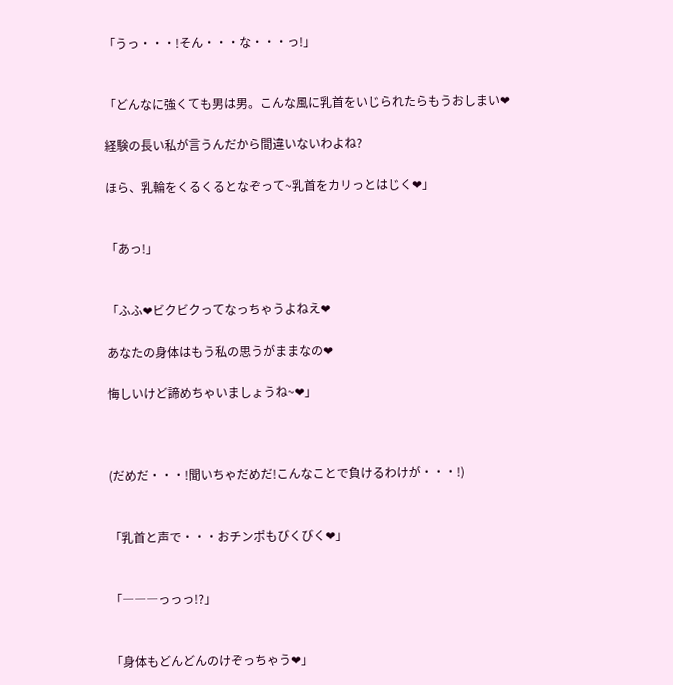「うっ・・・!そん・・・な・・・っ!」


「どんなに強くても男は男。こんな風に乳首をいじられたらもうおしまい❤

経験の長い私が言うんだから間違いないわよね?

ほら、乳輪をくるくるとなぞって~乳首をカリっとはじく❤」


「あっ!」


「ふふ❤ビクビクってなっちゃうよねえ❤

あなたの身体はもう私の思うがままなの❤

悔しいけど諦めちゃいましょうね~❤」



(だめだ・・・!聞いちゃだめだ!こんなことで負けるわけが・・・!)


「乳首と声で・・・おチンポもびくびく❤」


「―――っっっ!?」


「身体もどんどんのけぞっちゃう❤」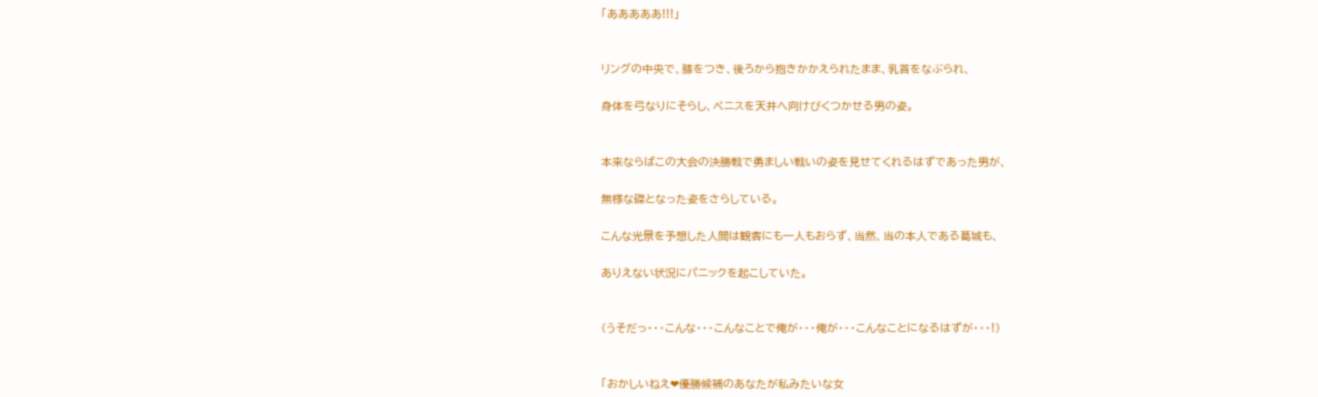「あああああ!!!」


リングの中央で、膝をつき、後ろから抱きかかえられたまま、乳首をなぶられ、

身体を弓なりにそらし、ペニスを天井へ向けびくつかせる男の姿。


本来ならばこの大会の決勝戦で勇ましい戦いの姿を見せてくれるはずであった男が、

無様な磔となった姿をさらしている。

こんな光景を予想した人間は観客にも一人もおらず、当然、当の本人である葛城も、

ありえない状況にパニックを起こしていた。


(うそだっ・・・こんな・・・こんなことで俺が・・・俺が・・・こんなことになるはずが・・・!)


「おかしいねえ❤優勝候補のあなたが私みたいな女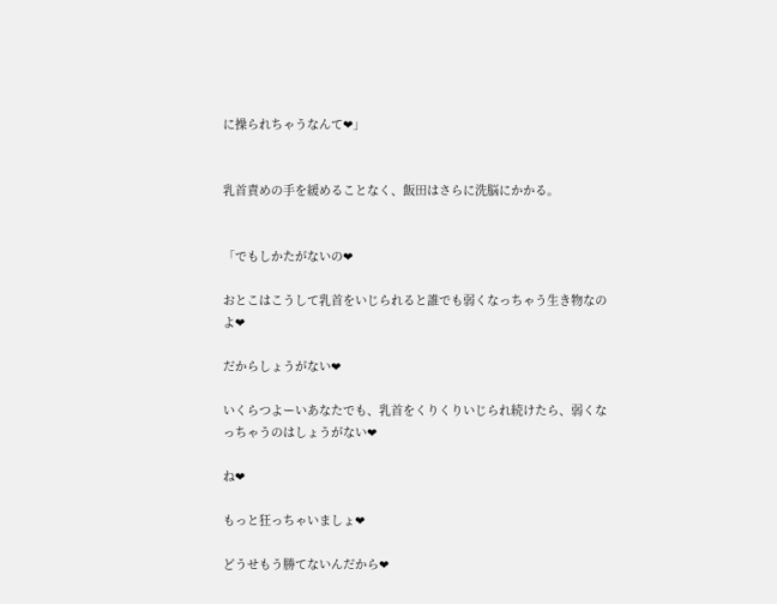に操られちゃうなんて❤」


乳首責めの手を緩めることなく、飯田はさらに洗脳にかかる。


「でもしかたがないの❤

おとこはこうして乳首をいじられると誰でも弱くなっちゃう生き物なのよ❤

だからしょうがない❤

いくらつよーいあなたでも、乳首をくりくりいじられ続けたら、弱くなっちゃうのはしょうがない❤

ね❤

もっと狂っちゃいましょ❤

どうせもう勝てないんだから❤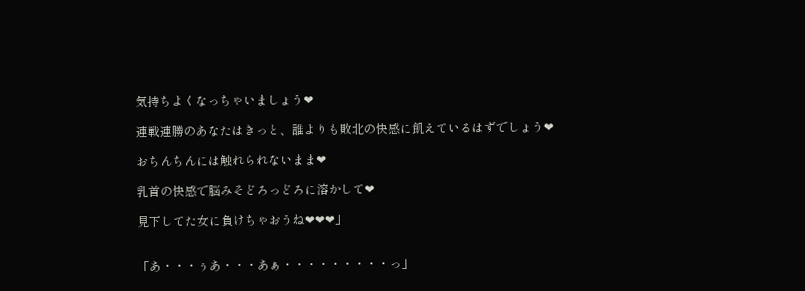気持ちよくなっちゃいましょう❤

連戦連勝のあなたはきっと、誰よりも敗北の快感に飢えているはずでしょう❤

おちんちんには触れられないまま❤

乳首の快感で脳みそどろっどろに溶かして❤

見下してた女に負けちゃおうね❤❤❤」


「あ・・・ぅあ・・・あぁ・・・・・・・・・っ」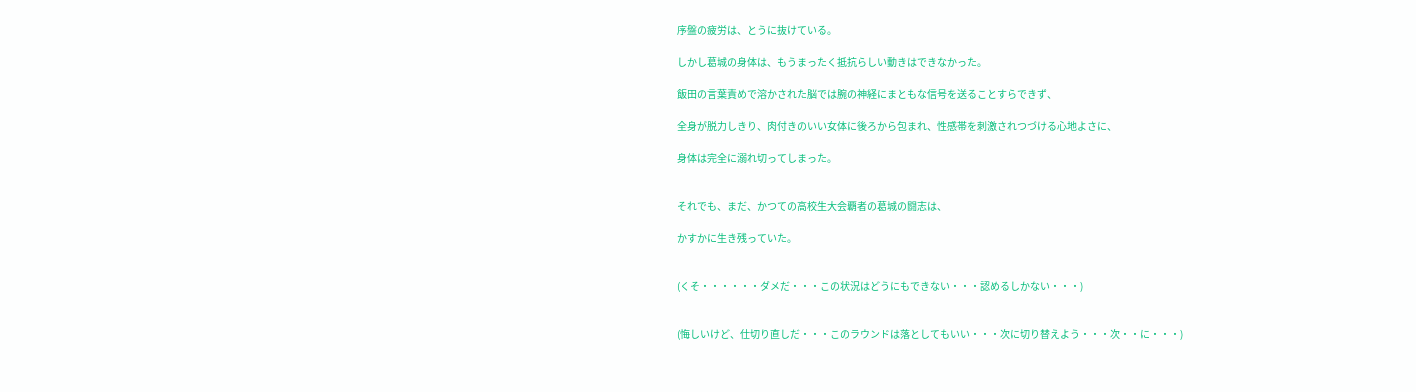序盤の疲労は、とうに抜けている。

しかし葛城の身体は、もうまったく抵抗らしい動きはできなかった。

飯田の言葉責めで溶かされた脳では腕の神経にまともな信号を送ることすらできず、

全身が脱力しきり、肉付きのいい女体に後ろから包まれ、性感帯を刺激されつづける心地よさに、

身体は完全に溺れ切ってしまった。


それでも、まだ、かつての高校生大会覇者の葛城の闘志は、

かすかに生き残っていた。


(くそ・・・・・・ダメだ・・・この状況はどうにもできない・・・認めるしかない・・・)


(悔しいけど、仕切り直しだ・・・このラウンドは落としてもいい・・・次に切り替えよう・・・次・・に・・・)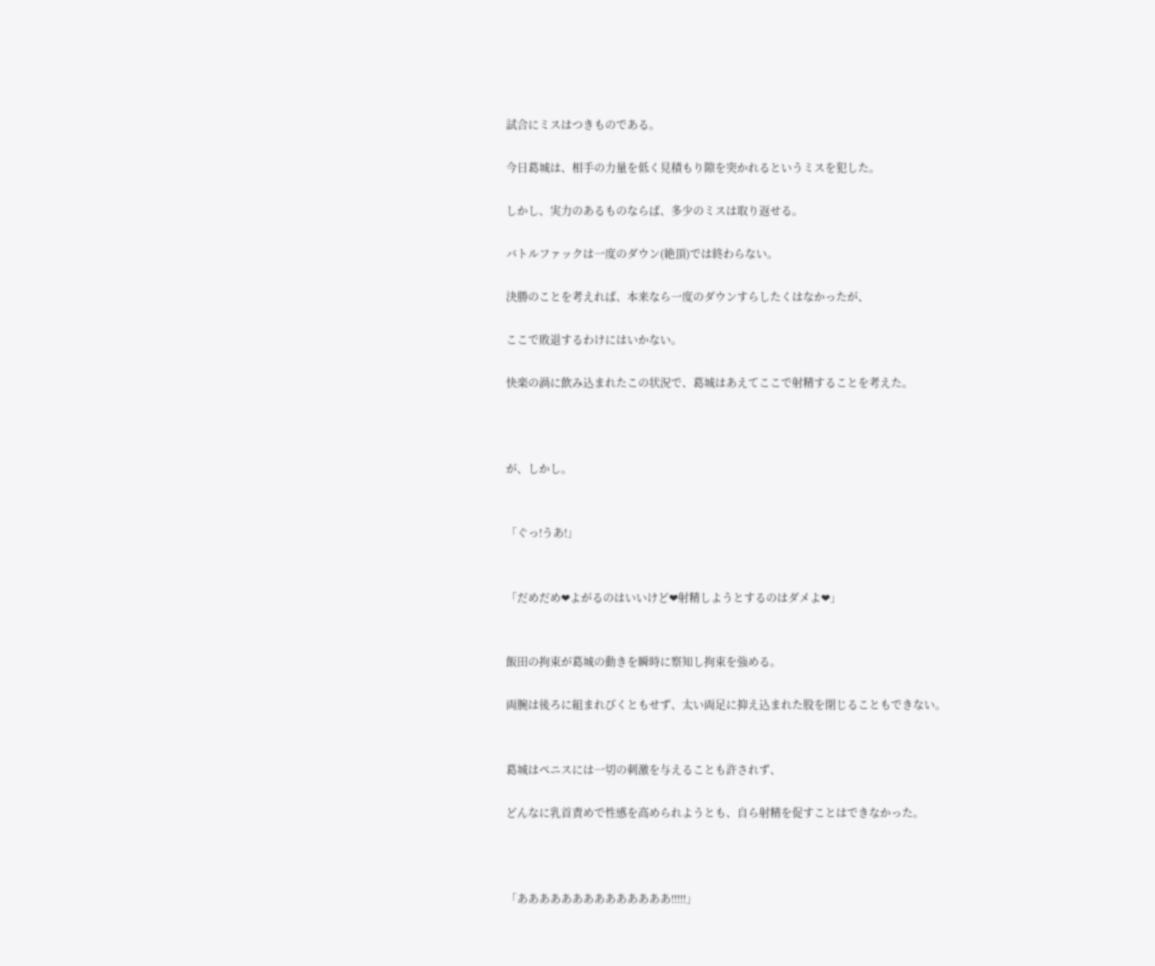試合にミスはつきものである。

今日葛城は、相手の力量を低く見積もり隙を突かれるというミスを犯した。

しかし、実力のあるものならば、多少のミスは取り返せる。

バトルファックは一度のダウン(絶頂)では終わらない。

決勝のことを考えれば、本来なら一度のダウンすらしたくはなかったが、

ここで敗退するわけにはいかない。

快楽の渦に飲み込まれたこの状況で、葛城はあえてここで射精することを考えた。



が、しかし。


「ぐっ!うあ!」


「だめだめ❤よがるのはいいけど❤射精しようとするのはダメよ❤」


飯田の拘束が葛城の動きを瞬時に察知し拘束を強める。

両腕は後ろに組まれびくともせず、太い両足に抑え込まれた股を閉じることもできない。


葛城はペニスには一切の刺激を与えることも許されず、

どんなに乳首責めで性感を高められようとも、自ら射精を促すことはできなかった。



「ああああああああああああああ!!!!!」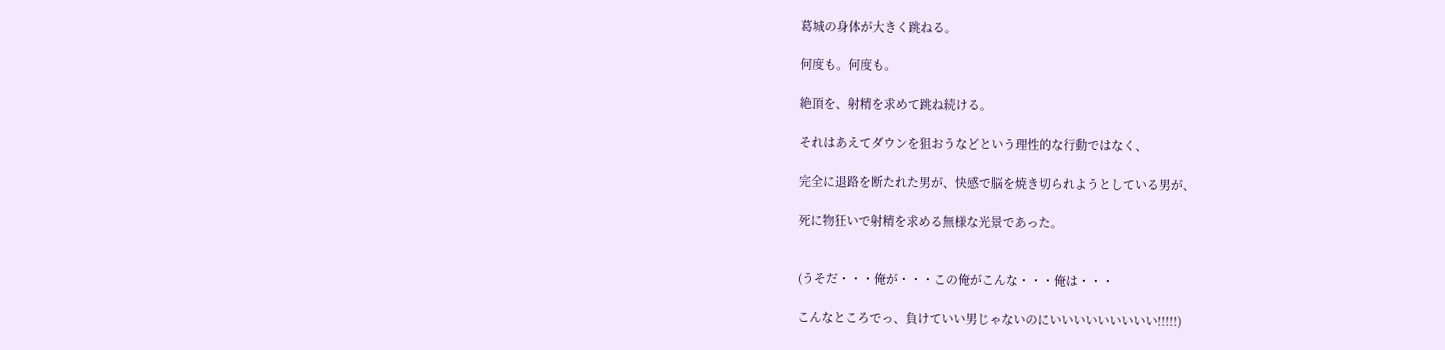葛城の身体が大きく跳ねる。

何度も。何度も。

絶頂を、射精を求めて跳ね続ける。

それはあえてダウンを狙おうなどという理性的な行動ではなく、

完全に退路を断たれた男が、快感で脳を焼き切られようとしている男が、

死に物狂いで射精を求める無様な光景であった。


(うそだ・・・俺が・・・この俺がこんな・・・俺は・・・

こんなところでっ、負けていい男じゃないのにいいいいいいいいい!!!!!)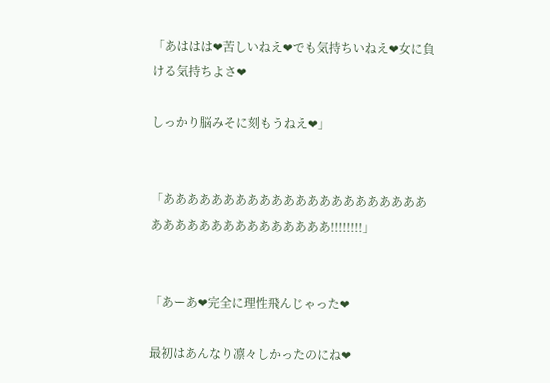「あははは❤苦しいねえ❤でも気持ちいねえ❤女に負ける気持ちよさ❤

しっかり脳みそに刻もうねえ❤」


「あああああああああああああああああああああああああああああああああああああ!!!!!!!!」


「あーあ❤完全に理性飛んじゃった❤

最初はあんなり凛々しかったのにね❤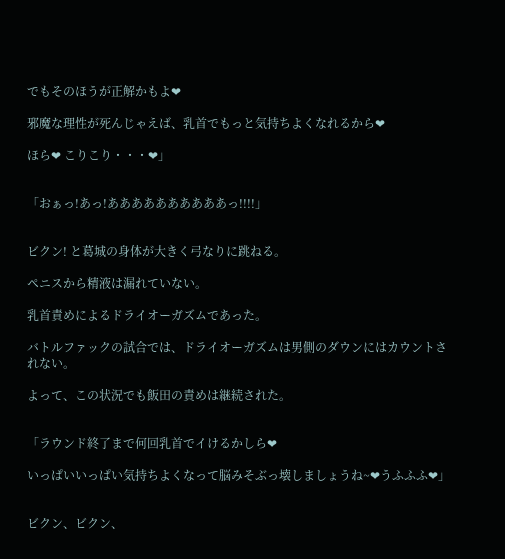でもそのほうが正解かもよ❤

邪魔な理性が死んじゃえば、乳首でもっと気持ちよくなれるから❤

ほら❤ こりこり・・・❤」


「おぁっ!あっ!ああああああああああっ!!!!」


ビクン! と葛城の身体が大きく弓なりに跳ねる。

ペニスから精液は漏れていない。

乳首責めによるドライオーガズムであった。

バトルファックの試合では、ドライオーガズムは男側のダウンにはカウントされない。

よって、この状況でも飯田の責めは継続された。


「ラウンド終了まで何回乳首でイけるかしら❤

いっぱいいっぱい気持ちよくなって脳みそぶっ壊しましょうね~❤うふふふ❤」


ビクン、ビクン、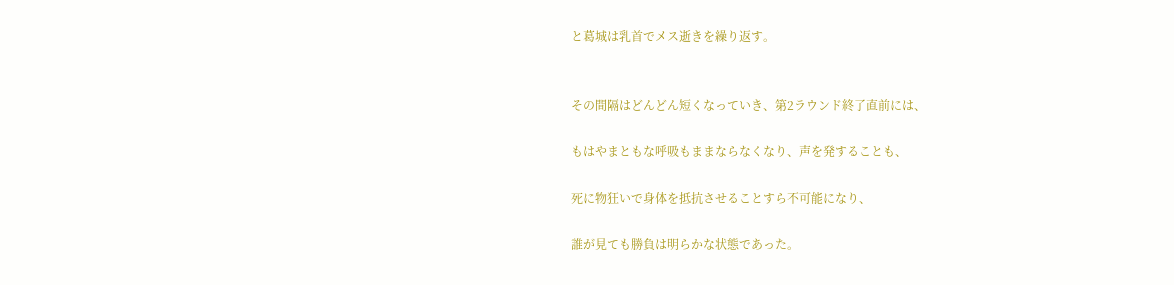と葛城は乳首でメス逝きを繰り返す。


その間隔はどんどん短くなっていき、第2ラウンド終了直前には、

もはやまともな呼吸もままならなくなり、声を発することも、

死に物狂いで身体を抵抗させることすら不可能になり、

誰が見ても勝負は明らかな状態であった。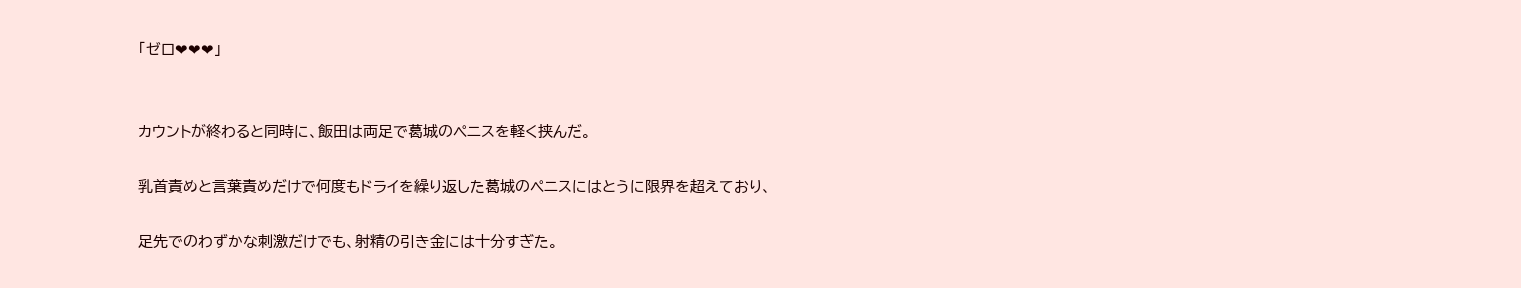「ゼロ❤❤❤」


カウントが終わると同時に、飯田は両足で葛城のペニスを軽く挟んだ。

乳首責めと言葉責めだけで何度もドライを繰り返した葛城のペニスにはとうに限界を超えており、

足先でのわずかな刺激だけでも、射精の引き金には十分すぎた。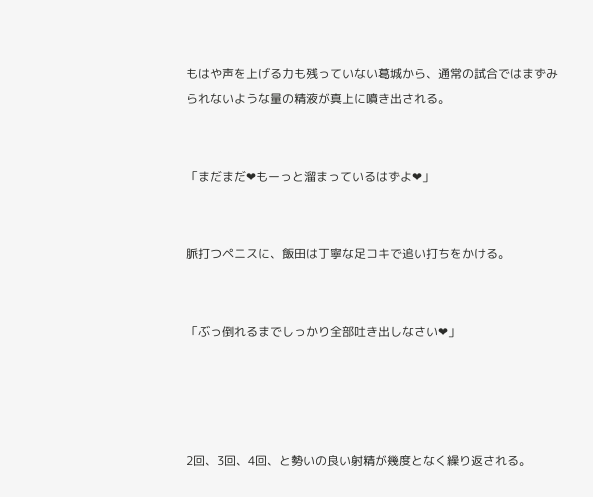もはや声を上げる力も残っていない葛城から、通常の試合ではまずみられないような量の精液が真上に噴き出される。


「まだまだ❤もーっと溜まっているはずよ❤」


脈打つペニスに、飯田は丁寧な足コキで追い打ちをかける。


「ぶっ倒れるまでしっかり全部吐き出しなさい❤」




2回、3回、4回、と勢いの良い射精が幾度となく繰り返される。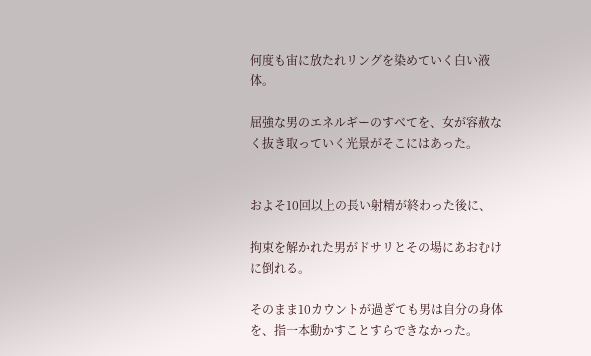何度も宙に放たれリングを染めていく白い液体。

屈強な男のエネルギーのすべてを、女が容赦なく抜き取っていく光景がそこにはあった。


およそ10回以上の長い射精が終わった後に、

拘束を解かれた男がドサリとその場にあおむけに倒れる。

そのまま10カウントが過ぎても男は自分の身体を、指一本動かすことすらできなかった。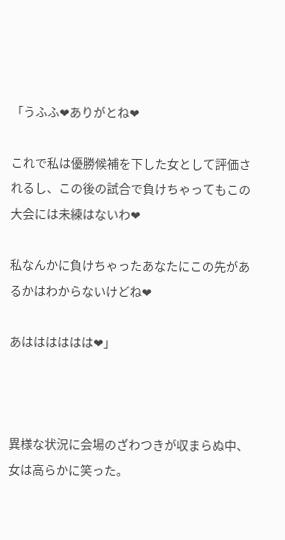「うふふ❤ありがとね❤

これで私は優勝候補を下した女として評価されるし、この後の試合で負けちゃってもこの大会には未練はないわ❤

私なんかに負けちゃったあなたにこの先があるかはわからないけどね❤

あはははははは❤」



異様な状況に会場のざわつきが収まらぬ中、女は高らかに笑った。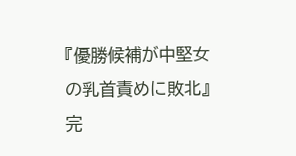『優勝候補が中堅女の乳首責めに敗北』    完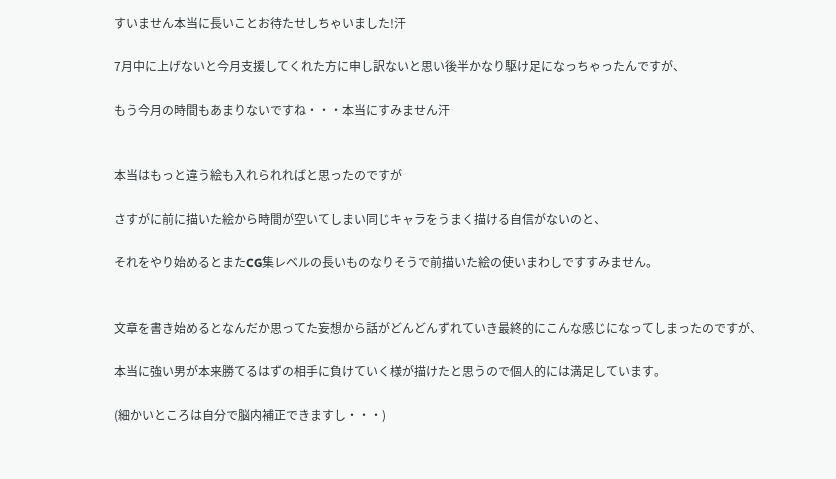すいません本当に長いことお待たせしちゃいました!汗

7月中に上げないと今月支援してくれた方に申し訳ないと思い後半かなり駆け足になっちゃったんですが、

もう今月の時間もあまりないですね・・・本当にすみません汗


本当はもっと違う絵も入れられればと思ったのですが

さすがに前に描いた絵から時間が空いてしまい同じキャラをうまく描ける自信がないのと、

それをやり始めるとまたCG集レベルの長いものなりそうで前描いた絵の使いまわしですすみません。


文章を書き始めるとなんだか思ってた妄想から話がどんどんずれていき最終的にこんな感じになってしまったのですが、

本当に強い男が本来勝てるはずの相手に負けていく様が描けたと思うので個人的には満足しています。

(細かいところは自分で脳内補正できますし・・・)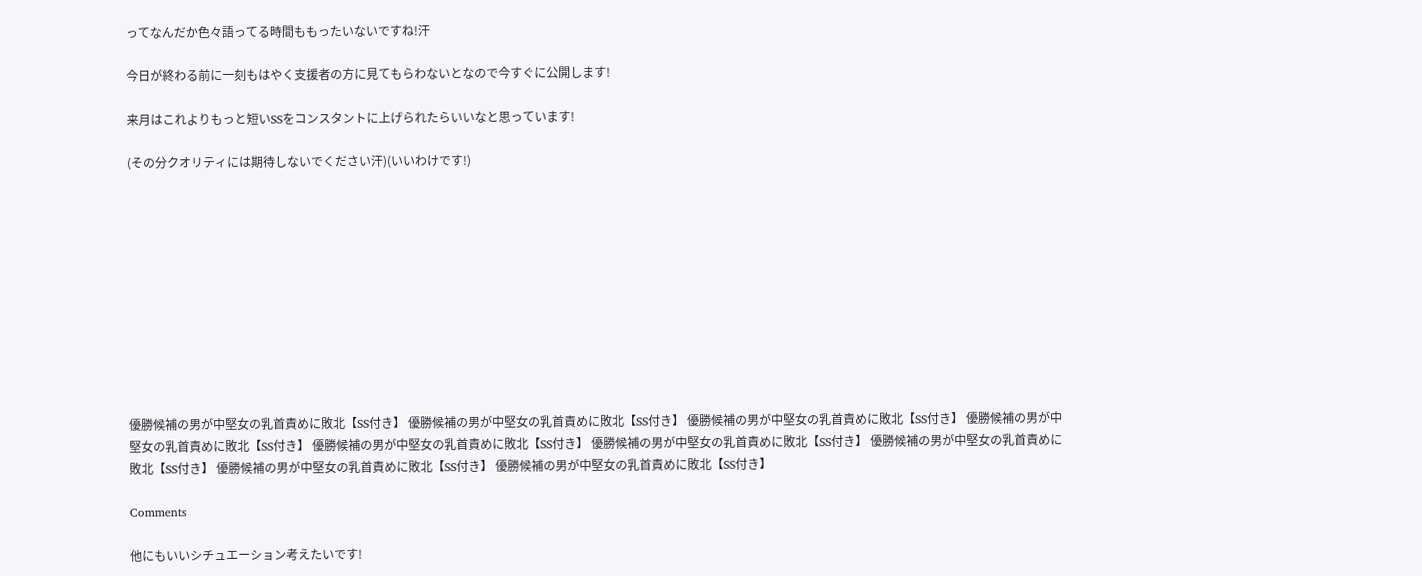ってなんだか色々語ってる時間ももったいないですね!汗

今日が終わる前に一刻もはやく支援者の方に見てもらわないとなので今すぐに公開します!

来月はこれよりもっと短いSSをコンスタントに上げられたらいいなと思っています!

(その分クオリティには期待しないでください汗)(いいわけです!)











優勝候補の男が中堅女の乳首責めに敗北【SS付き】 優勝候補の男が中堅女の乳首責めに敗北【SS付き】 優勝候補の男が中堅女の乳首責めに敗北【SS付き】 優勝候補の男が中堅女の乳首責めに敗北【SS付き】 優勝候補の男が中堅女の乳首責めに敗北【SS付き】 優勝候補の男が中堅女の乳首責めに敗北【SS付き】 優勝候補の男が中堅女の乳首責めに敗北【SS付き】 優勝候補の男が中堅女の乳首責めに敗北【SS付き】 優勝候補の男が中堅女の乳首責めに敗北【SS付き】

Comments

他にもいいシチュエーション考えたいです!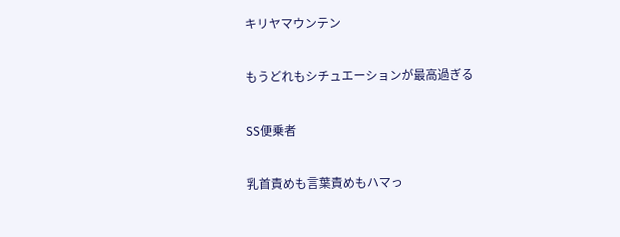キリヤマウンテン

もうどれもシチュエーションが最高過ぎる

SS便乗者

乳首責めも言葉責めもハマっ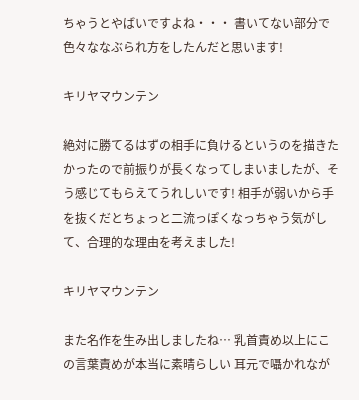ちゃうとやばいですよね・・・ 書いてない部分で色々ななぶられ方をしたんだと思います!

キリヤマウンテン

絶対に勝てるはずの相手に負けるというのを描きたかったので前振りが長くなってしまいましたが、そう感じてもらえてうれしいです! 相手が弱いから手を抜くだとちょっと二流っぽくなっちゃう気がして、合理的な理由を考えました!

キリヤマウンテン

また名作を生み出しましたね… 乳首責め以上にこの言葉責めが本当に素晴らしい 耳元で囁かれなが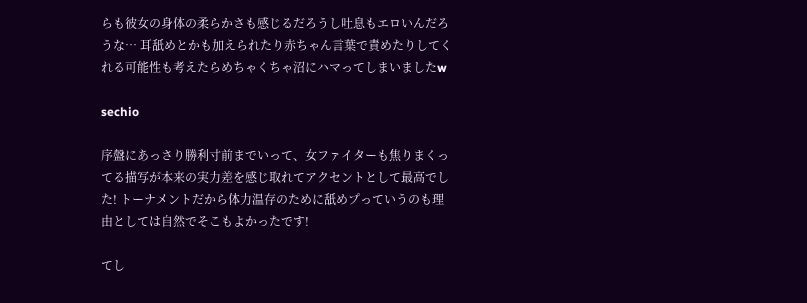らも彼女の身体の柔らかさも感じるだろうし吐息もエロいんだろうな… 耳舐めとかも加えられたり赤ちゃん言葉で責めたりしてくれる可能性も考えたらめちゃくちゃ沼にハマってしまいましたw

sechio

序盤にあっさり勝利寸前までいって、女ファイターも焦りまくってる描写が本来の実力差を感じ取れてアクセントとして最高でした! トーナメントだから体力温存のために舐めプっていうのも理由としては自然でそこもよかったです!

てし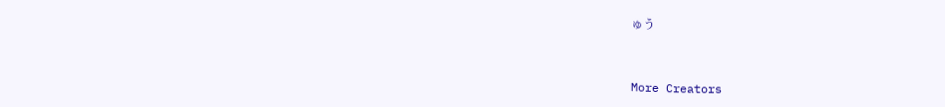ゅう


More Creators